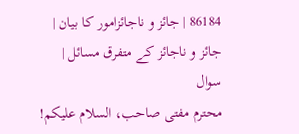86184 | جائز و ناجائزامور کا بیان | جائز و ناجائز کے متفرق مسائل |
سوال
محترم مفتی صاحب، السلام علیکم!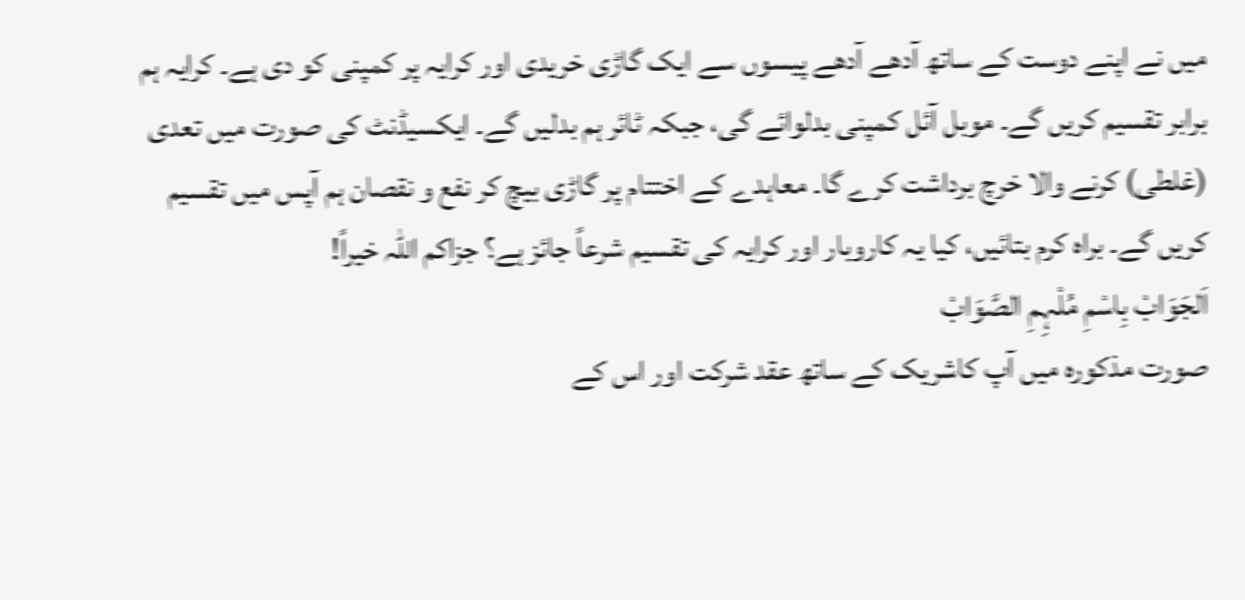میں نے اپنے دوست کے ساتھ آدھے آدھے پیسوں سے ایک گاڑی خریدی اور کرایہ پر کمپنی کو دی ہے۔ کرایہ ہم برابر تقسیم کریں گے۔ موبل آئل کمپنی بدلوائے گی، جبکہ ٹائر ہم بدلیں گے۔ ایکسیڈنٹ کی صورت میں تعدی (غلطی) کرنے والا خرچ برداشت کرے گا۔ معاہدے کے اختتام پر گاڑی بیچ کر نفع و نقصان ہم آپس میں تقسیم کریں گے۔ براہ کرم بتائیں، کیا یہ کاروبار اور کرایہ کی تقسیم شرعاً جائز ہے؟ جزاکم اللہ خیراً!
اَلجَوَابْ بِاسْمِ مُلْہِمِ الصَّوَابْ
صورت مذکورہ میں آپ کاشریک کے ساتھ عقد شرکت اور اس کے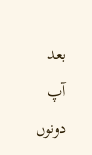بعد آپ دونوں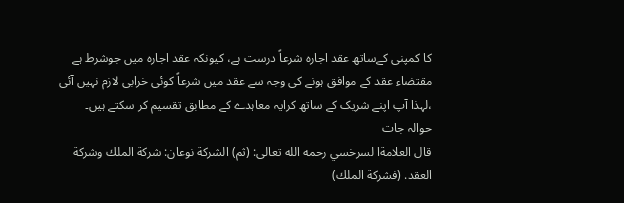کا کمپنی کےساتھ عقد اجارہ شرعاً درست ہے، کیونکہ عقد اجارہ میں جوشرط ہے مقتضاء عقد کے موافق ہونے کی وجہ سے عقد میں شرعاً کوئی خرابی لازم نہیں آئی ،لہذا آپ اپنے شریک کے ساتھ کرایہ معاہدے کے مطابق تقسیم کر سکتے ہیں۔
حوالہ جات
قال العلامةا لسرخسي رحمه الله تعالى: (ثم) الشركة نوعان: شركة الملك وشركة العقد. (فشركة الملك)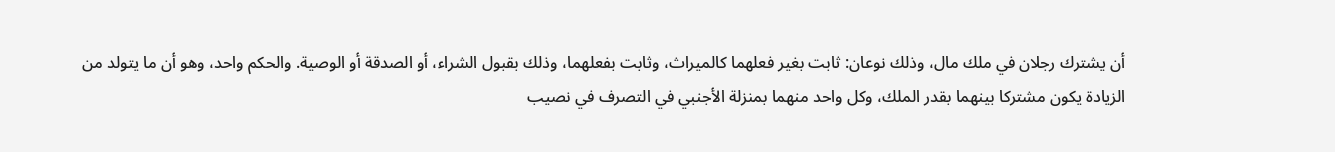أن يشترك رجلان في ملك مال، وذلك نوعان: ثابت بغير فعلهما كالميراث، وثابت بفعلهما، وذلك بقبول الشراء، أو الصدقة أو الوصية. والحكم واحد، وهو أن ما يتولد من الزيادة يكون مشتركا بينهما بقدر الملك، وكل واحد منهما بمنزلة الأجنبي في التصرف في نصيب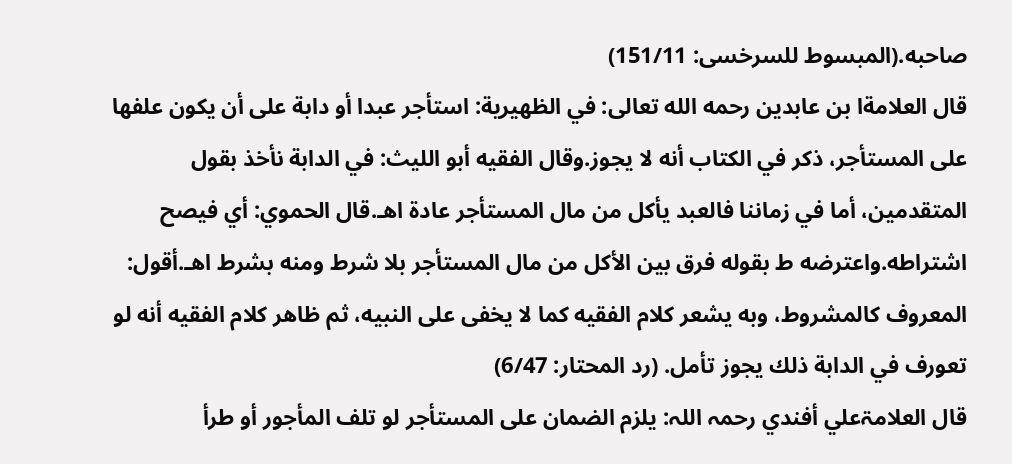صاحبه.(المبسوط للسرخسی: 151/11)
قال العلامةا بن عابدین رحمه الله تعالى: في الظهيرية: استأجر عبدا أو دابة على أن يكون علفها على المستأجر، ذكر في الكتاب أنه لا يجوز.وقال الفقيه أبو الليث: في الدابة نأخذ بقول المتقدمين، أما في زماننا فالعبد يأكل من مال المستأجر عادة اهـ.قال الحموي: أي فيصح اشتراطه.واعترضه ط بقوله فرق بين الأكل من مال المستأجر بلا شرط ومنه بشرط اهـ.أقول: المعروف كالمشروط، وبه يشعر كلام الفقيه كما لا يخفى على النبيه، ثم ظاهر كلام الفقيه أنه لو تعورف في الدابة ذلك يجوز تأمل. (رد المحتار: 6/47)
قال العلامۃعلي أفندي رحمہ اللہ: يلزم الضمان على المستأجر لو تلف المأجور أو طرأ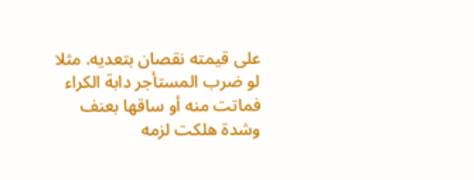على قيمته نقصان بتعديه. مثلا لو ضرب المستأجر دابة الكراء فماتت منه أو ساقها بعنف وشدة هلكت لزمه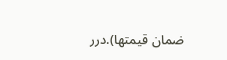ضمان قيمتها).درر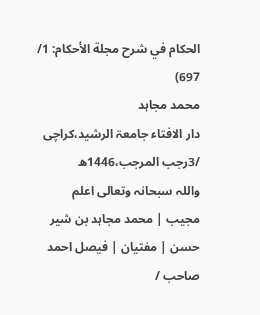الحكام في شرح مجلة الأحكام: 1/ 697)
محمد مجاہد
دار الافتاء جامعۃ الرشید،کراچی
/3رجب المرجب،1446ھ
واللہ سبحانہ وتعالی اعلم
مجیب | محمد مجاہد بن شیر حسن | مفتیان | فیصل احمد صاحب /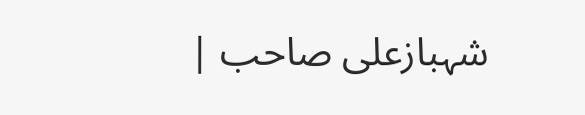شہبازعلی صاحب |